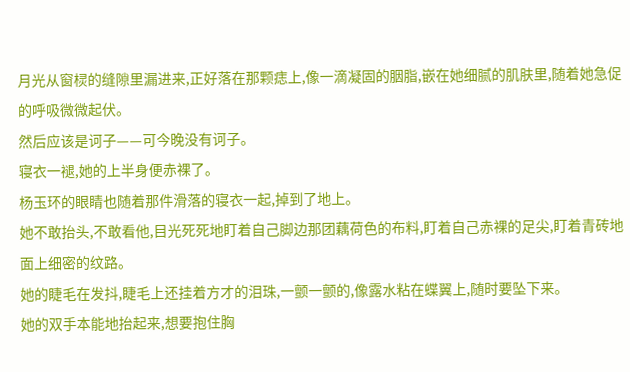月光从窗棂的缝隙里漏进来,正好落在那颗痣上,像一滴凝固的胭脂,嵌在她细腻的肌肤里,随着她急促的呼吸微微起伏。
然后应该是诃子——可今晚没有诃子。
寝衣一褪,她的上半身便赤裸了。
杨玉环的眼睛也随着那件滑落的寝衣一起,掉到了地上。
她不敢抬头,不敢看他,目光死死地盯着自己脚边那团藕荷色的布料,盯着自己赤裸的足尖,盯着青砖地面上细密的纹路。
她的睫毛在发抖,睫毛上还挂着方才的泪珠,一颤一颤的,像露水粘在蝶翼上,随时要坠下来。
她的双手本能地抬起来,想要抱住胸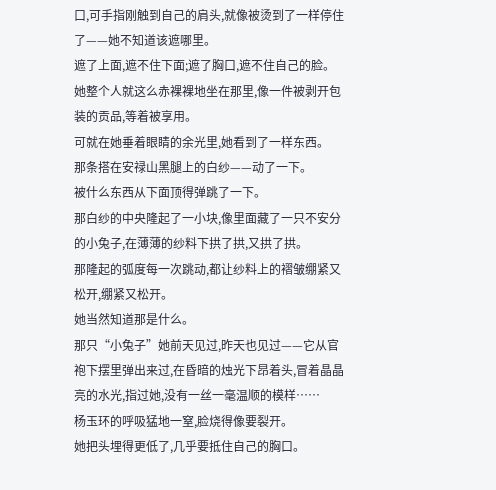口,可手指刚触到自己的肩头,就像被烫到了一样停住了——她不知道该遮哪里。
遮了上面,遮不住下面;遮了胸口,遮不住自己的脸。
她整个人就这么赤裸裸地坐在那里,像一件被剥开包装的贡品,等着被享用。
可就在她垂着眼睛的余光里,她看到了一样东西。
那条搭在安禄山黑腿上的白纱——动了一下。
被什么东西从下面顶得弹跳了一下。
那白纱的中央隆起了一小块,像里面藏了一只不安分的小兔子,在薄薄的纱料下拱了拱,又拱了拱。
那隆起的弧度每一次跳动,都让纱料上的褶皱绷紧又松开,绷紧又松开。
她当然知道那是什么。
那只“小兔子”她前天见过,昨天也见过——它从官袍下摆里弹出来过,在昏暗的烛光下昂着头,冒着晶晶亮的水光,指过她,没有一丝一毫温顺的模样……
杨玉环的呼吸猛地一窒,脸烧得像要裂开。
她把头埋得更低了,几乎要抵住自己的胸口。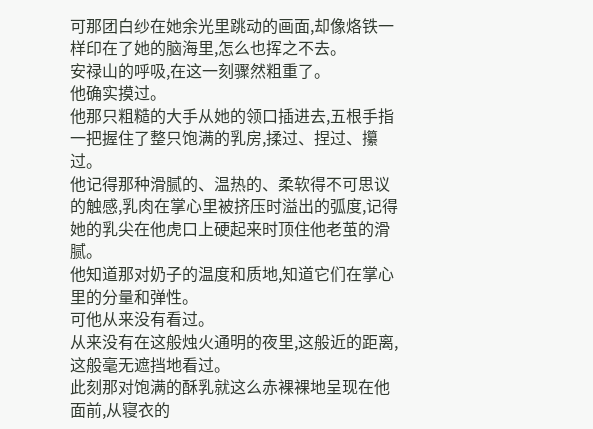可那团白纱在她余光里跳动的画面,却像烙铁一样印在了她的脑海里,怎么也挥之不去。
安禄山的呼吸,在这一刻骤然粗重了。
他确实摸过。
他那只粗糙的大手从她的领口插进去,五根手指一把握住了整只饱满的乳房,揉过、捏过、攥过。
他记得那种滑腻的、温热的、柔软得不可思议的触感,乳肉在掌心里被挤压时溢出的弧度,记得她的乳尖在他虎口上硬起来时顶住他老茧的滑腻。
他知道那对奶子的温度和质地,知道它们在掌心里的分量和弹性。
可他从来没有看过。
从来没有在这般烛火通明的夜里,这般近的距离,这般毫无遮挡地看过。
此刻那对饱满的酥乳就这么赤裸裸地呈现在他面前,从寝衣的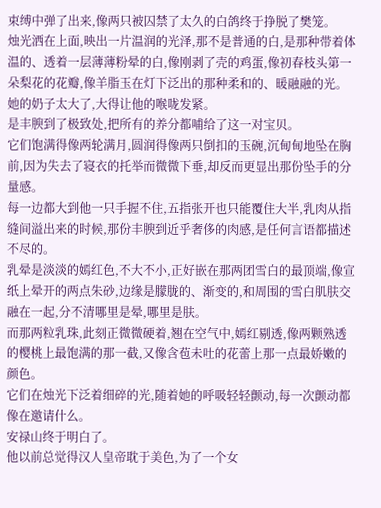束缚中弹了出来,像两只被囚禁了太久的白鸽终于挣脱了樊笼。
烛光洒在上面,映出一片温润的光泽,那不是普通的白,是那种带着体温的、透着一层薄薄粉晕的白,像刚剥了壳的鸡蛋,像初春枝头第一朵梨花的花瓣,像羊脂玉在灯下泛出的那种柔和的、暖融融的光。
她的奶子太大了,大得让他的喉咙发紧。
是丰腴到了极致处,把所有的养分都哺给了这一对宝贝。
它们饱满得像两轮满月,圆润得像两只倒扣的玉碗,沉甸甸地坠在胸前,因为失去了寝衣的托举而微微下垂,却反而更显出那份坠手的分量感。
每一边都大到他一只手握不住,五指张开也只能覆住大半,乳肉从指缝间溢出来的时候,那份丰腴到近乎奢侈的肉感,是任何言语都描述不尽的。
乳晕是淡淡的嫣红色,不大不小,正好嵌在那两团雪白的最顶端,像宣纸上晕开的两点朱砂,边缘是朦胧的、渐变的,和周围的雪白肌肤交融在一起,分不清哪里是晕,哪里是肤。
而那两粒乳珠,此刻正微微硬着,翘在空气中,嫣红剔透,像两颗熟透的樱桃上最饱满的那一截,又像含苞未吐的花蕾上那一点最娇嫩的颜色。
它们在烛光下泛着细碎的光,随着她的呼吸轻轻颤动,每一次颤动都像在邀请什么。
安禄山终于明白了。
他以前总觉得汉人皇帝耽于美色,为了一个女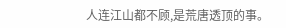人连江山都不顾,是荒唐透顶的事。